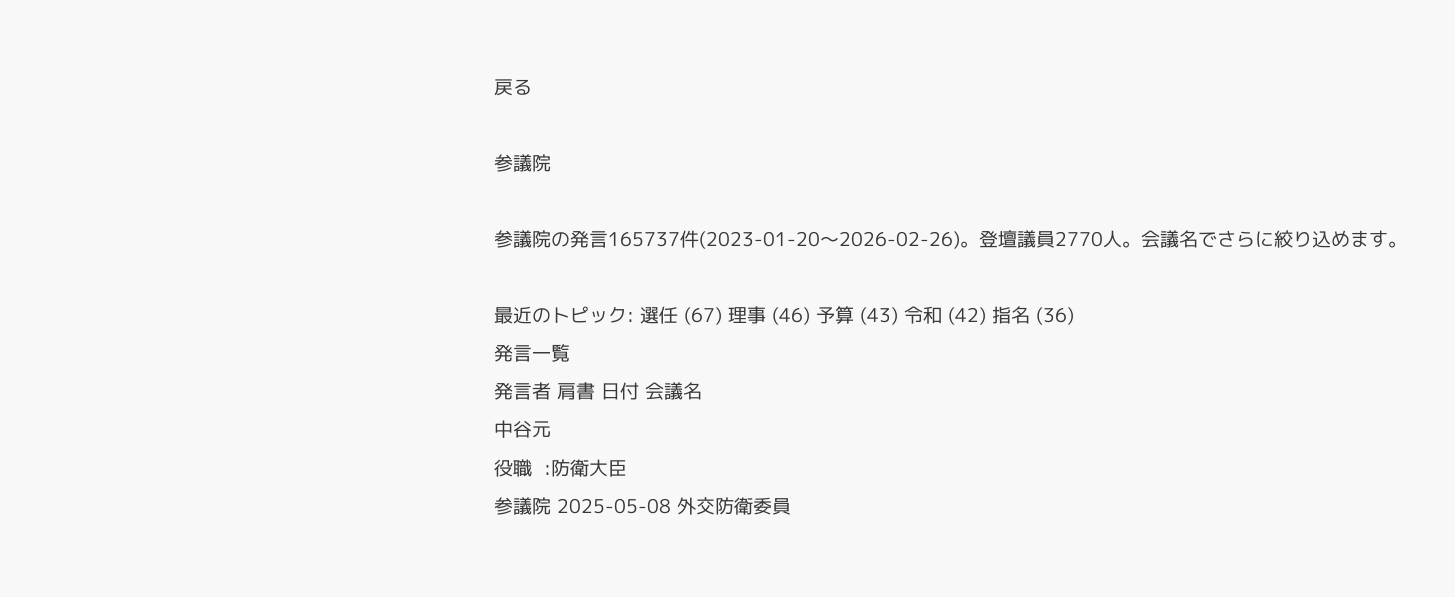戻る

参議院

参議院の発言165737件(2023-01-20〜2026-02-26)。登壇議員2770人。会議名でさらに絞り込めます。

最近のトピック: 選任 (67) 理事 (46) 予算 (43) 令和 (42) 指名 (36)
発言一覧
発言者 肩書 日付 会議名
中谷元
役職  :防衛大臣
参議院 2025-05-08 外交防衛委員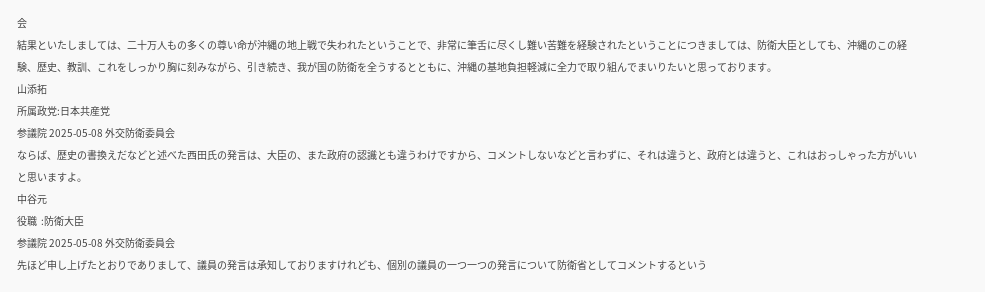会
結果といたしましては、二十万人もの多くの尊い命が沖縄の地上戦で失われたということで、非常に筆舌に尽くし難い苦難を経験されたということにつきましては、防衛大臣としても、沖縄のこの経験、歴史、教訓、これをしっかり胸に刻みながら、引き続き、我が国の防衛を全うするとともに、沖縄の基地負担軽減に全力で取り組んでまいりたいと思っております。
山添拓
所属政党:日本共産党
参議院 2025-05-08 外交防衛委員会
ならば、歴史の書換えだなどと述べた西田氏の発言は、大臣の、また政府の認識とも違うわけですから、コメントしないなどと言わずに、それは違うと、政府とは違うと、これはおっしゃった方がいいと思いますよ。
中谷元
役職  :防衛大臣
参議院 2025-05-08 外交防衛委員会
先ほど申し上げたとおりでありまして、議員の発言は承知しておりますけれども、個別の議員の一つ一つの発言について防衛省としてコメントするという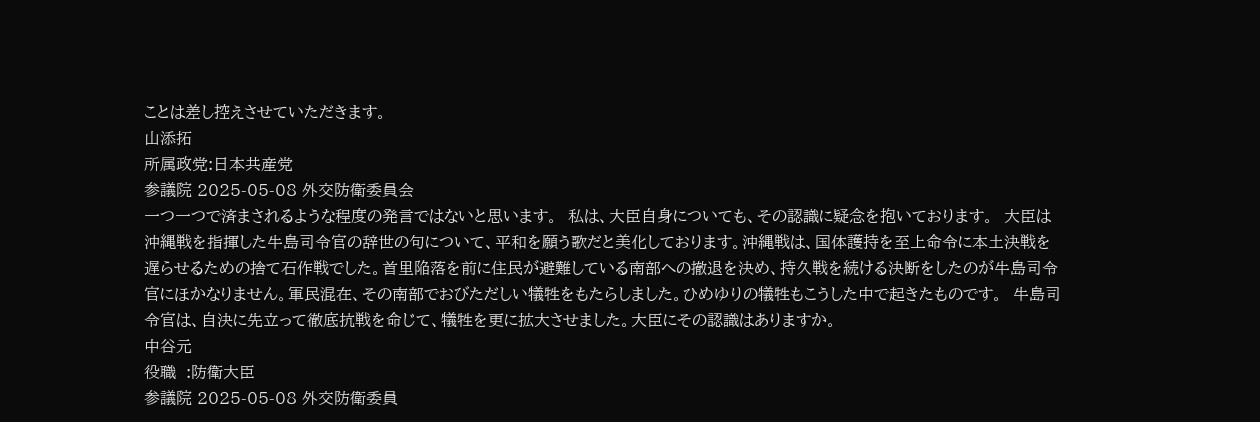ことは差し控えさせていただきます。
山添拓
所属政党:日本共産党
参議院 2025-05-08 外交防衛委員会
一つ一つで済まされるような程度の発言ではないと思います。  私は、大臣自身についても、その認識に疑念を抱いております。  大臣は沖縄戦を指揮した牛島司令官の辞世の句について、平和を願う歌だと美化しております。沖縄戦は、国体護持を至上命令に本土決戦を遅らせるための捨て石作戦でした。首里陥落を前に住民が避難している南部への撤退を決め、持久戦を続ける決断をしたのが牛島司令官にほかなりません。軍民混在、その南部でおびただしい犠牲をもたらしました。ひめゆりの犠牲もこうした中で起きたものです。  牛島司令官は、自決に先立って徹底抗戦を命じて、犠牲を更に拡大させました。大臣にその認識はありますか。
中谷元
役職  :防衛大臣
参議院 2025-05-08 外交防衛委員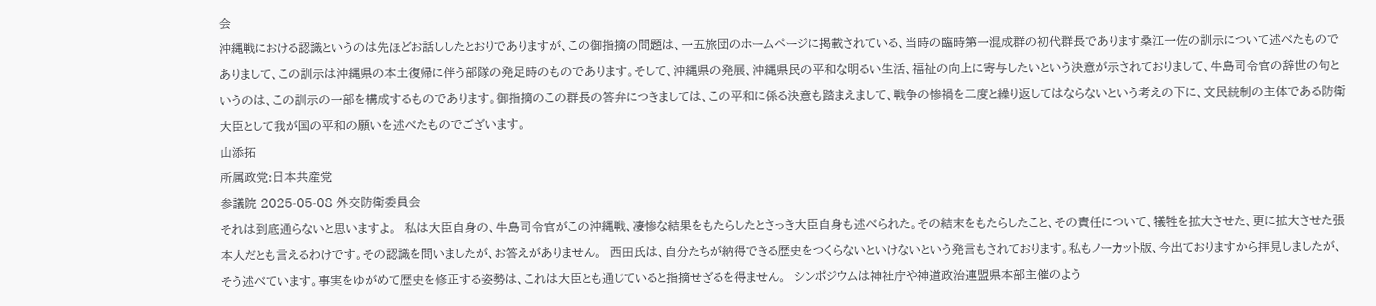会
沖縄戦における認識というのは先ほどお話ししたとおりでありますが、この御指摘の問題は、一五旅団のホームページに掲載されている、当時の臨時第一混成群の初代群長であります桑江一佐の訓示について述べたものでありまして、この訓示は沖縄県の本土復帰に伴う部隊の発足時のものであります。そして、沖縄県の発展、沖縄県民の平和な明るい生活、福祉の向上に寄与したいという決意が示されておりまして、牛島司令官の辞世の句というのは、この訓示の一部を構成するものであります。御指摘のこの群長の答弁につきましては、この平和に係る決意も踏まえまして、戦争の惨禍を二度と繰り返してはならないという考えの下に、文民統制の主体である防衛大臣として我が国の平和の願いを述べたものでございます。
山添拓
所属政党:日本共産党
参議院 2025-05-08 外交防衛委員会
それは到底通らないと思いますよ。  私は大臣自身の、牛島司令官がこの沖縄戦、凄惨な結果をもたらしたとさっき大臣自身も述べられた。その結末をもたらしたこと、その責任について、犠牲を拡大させた、更に拡大させた張本人だとも言えるわけです。その認識を問いましたが、お答えがありません。  西田氏は、自分たちが納得できる歴史をつくらないといけないという発言もされております。私もノーカット版、今出ておりますから拝見しましたが、そう述べています。事実をゆがめて歴史を修正する姿勢は、これは大臣とも通じていると指摘せざるを得ません。  シンポジウムは神社庁や神道政治連盟県本部主催のよう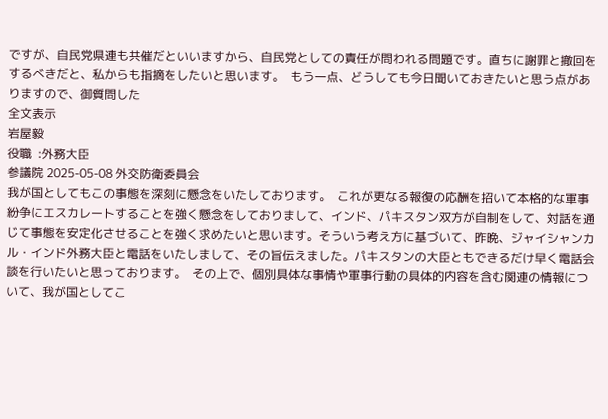ですが、自民党県連も共催だといいますから、自民党としての責任が問われる問題です。直ちに謝罪と撤回をするべきだと、私からも指摘をしたいと思います。  もう一点、どうしても今日聞いておきたいと思う点がありますので、御質問した
全文表示
岩屋毅
役職  :外務大臣
参議院 2025-05-08 外交防衛委員会
我が国としてもこの事態を深刻に懸念をいたしております。  これが更なる報復の応酬を招いて本格的な軍事紛争にエスカレートすることを強く懸念をしておりまして、インド、パキスタン双方が自制をして、対話を通じて事態を安定化させることを強く求めたいと思います。そういう考え方に基づいて、昨晩、ジャイシャンカル・インド外務大臣と電話をいたしまして、その旨伝えました。パキスタンの大臣ともできるだけ早く電話会談を行いたいと思っております。  その上で、個別具体な事情や軍事行動の具体的内容を含む関連の情報について、我が国としてこ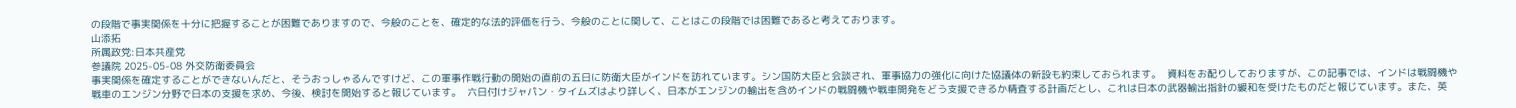の段階で事実関係を十分に把握することが困難でありますので、今般のことを、確定的な法的評価を行う、今般のことに関して、ことはこの段階では困難であると考えております。
山添拓
所属政党:日本共産党
参議院 2025-05-08 外交防衛委員会
事実関係を確定することができないんだと、そうおっしゃるんですけど、この軍事作戦行動の開始の直前の五日に防衛大臣がインドを訪れています。シン国防大臣と会談され、軍事協力の強化に向けた協議体の新設も約束しておられます。  資料をお配りしておりますが、この記事では、インドは戦闘機や戦車のエンジン分野で日本の支援を求め、今後、検討を開始すると報じています。  六日付けジャパン・タイムズはより詳しく、日本がエンジンの輸出を含めインドの戦闘機や戦車開発をどう支援できるか精査する計画だとし、これは日本の武器輸出指針の緩和を受けたものだと報じています。また、英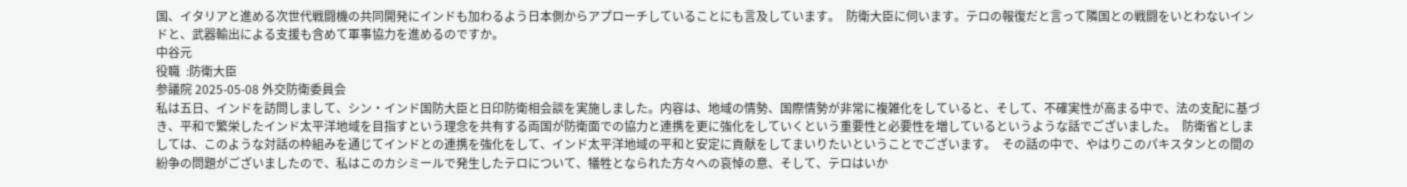国、イタリアと進める次世代戦闘機の共同開発にインドも加わるよう日本側からアプローチしていることにも言及しています。  防衛大臣に伺います。テロの報復だと言って隣国との戦闘をいとわないインドと、武器輸出による支援も含めて軍事協力を進めるのですか。
中谷元
役職  :防衛大臣
参議院 2025-05-08 外交防衛委員会
私は五日、インドを訪問しまして、シン・インド国防大臣と日印防衛相会談を実施しました。内容は、地域の情勢、国際情勢が非常に複雑化をしていると、そして、不確実性が高まる中で、法の支配に基づき、平和で繁栄したインド太平洋地域を目指すという理念を共有する両国が防衛面での協力と連携を更に強化をしていくという重要性と必要性を増しているというような話でございました。  防衛省としましては、このような対話の枠組みを通じてインドとの連携を強化をして、インド太平洋地域の平和と安定に貢献をしてまいりたいということでございます。  その話の中で、やはりこのパキスタンとの間の紛争の問題がございましたので、私はこのカシミールで発生したテロについて、犠牲となられた方々への哀悼の意、そして、テロはいか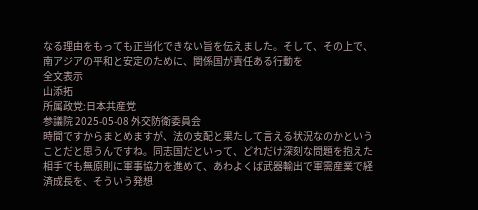なる理由をもっても正当化できない旨を伝えました。そして、その上で、南アジアの平和と安定のために、関係国が責任ある行動を
全文表示
山添拓
所属政党:日本共産党
参議院 2025-05-08 外交防衛委員会
時間ですからまとめますが、法の支配と果たして言える状況なのかということだと思うんですね。同志国だといって、どれだけ深刻な問題を抱えた相手でも無原則に軍事協力を進めて、あわよくば武器輸出で軍需産業で経済成長を、そういう発想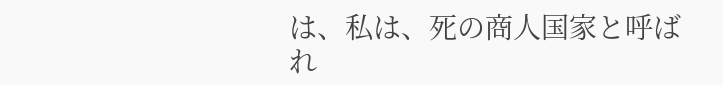は、私は、死の商人国家と呼ばれ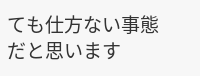ても仕方ない事態だと思います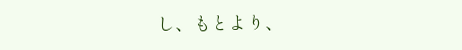し、もとより、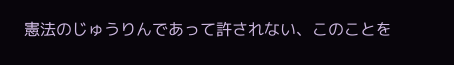憲法のじゅうりんであって許されない、このことを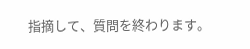指摘して、質問を終わります。